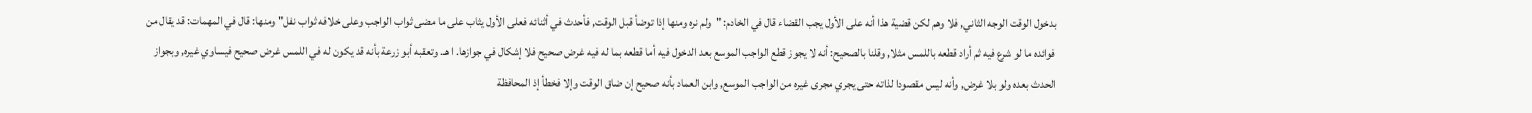بدخول الوقت الوجه الثاني, فلا وهم لكن قضية هذا أنه على الأول يجب القضاء قال في الخادم: "ولم نره ومنها إذا توضأ قبل الوقت, فأحدث في أثنائه فعلى الأول يثاب على ما مضى ثواب الواجب وعلى خلافه ثواب نفل" ومنها: قال في المهمات: قد يقال من فوائده ما لو شرع فيه ثم أراد قطعه باللمس مثلا, وقلنا بالصحيح: أنه لا يجوز قطع الواجب الموسع بعد الدخول فيه أما قطعه بما له فيه غرض صحيح فلا إشكال في جوازها. ا هـ. وتعقبه أبو زرعة بأنه قد يكون له في اللمس غرض صحيح فيساوي غيره, وبجواز الحدث بعده ولو بلا غرض, وأنه ليس مقصودا لذاته حتى يجري مجرى غيره من الواجب الموسع, وابن العماد بأنه صحيح إن ضاق الوقت وإلا فخطأ إذ المحافظة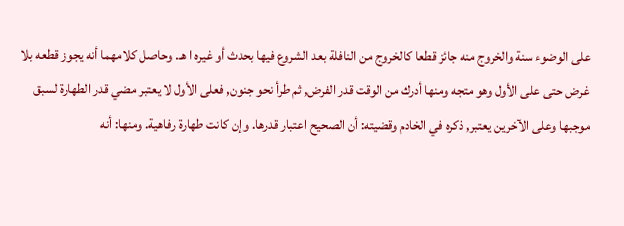على الوضوء سنة والخروج منه جائز قطعا كالخروج من النافلة بعد الشروع فيها بحدث أو غيره ا هـ. وحاصل كلامهما أنه يجوز قطعه بلا غرض حتى على الأول وهو متجه ومنها أدرك من الوقت قدر الفرض, ثم طرأ نحو جنون, فعلى الأول لا يعتبر مضي قدر الطهارة لسبق موجبها وعلى الآخرين يعتبر, ذكره في الخادم وقضيته: أن الصحيح اعتبار قدرها. وإن كانت طهارة رفاهية. ومنها: أنه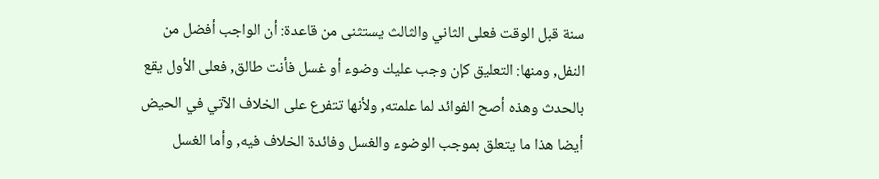سنة قبل الوقت فعلى الثاني والثالث يستثنى من قاعدة: أن الواجب أفضل من النفل, ومنها: التعليق كإن وجب عليك وضوء أو غسل فأنت طالق, فعلى الأول يقع بالحدث وهذه أصح الفوائد لما علمته, ولأنها تتفرع على الخلاف الآتي في الحيض أيضا هذا ما يتعلق بموجب الوضوء والغسل وفائدة الخلاف فيه, وأما الغسل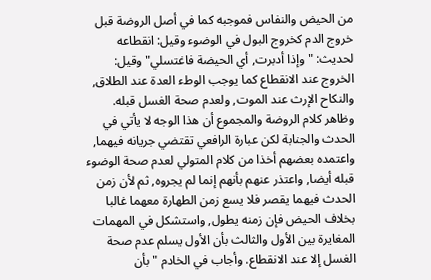من الحيض والنفاس فموجبه كما في أصل الروضة قبل خروج الدم كخروج البول في الوضوء وقيل: انقطاعه لحديث: "وإذا أدبرت, أي الحيضة فاغتسلي" وقيل: الخروج عند الانقطاع كما يوجب الوطء العدة عند الطلاق, والنكاح الإرث عند الموت, ولعدم صحة الغسل قبله. وظاهر كلام الروضة والمجموع أن هذا الوجه لا يأتي في الحدث والجنابة لكن عبارة الرافعي تقتضي جريانه فيهما, واعتمده بعضهم أخذا من كلام المتولي لعدم صحة الوضوء قبله أيضا, واعتذر عنهم بأنهم إنما لم يجروه, ثم لأن زمن الحدث فيهما يقصر فلا يسع زمن الطهارة معهما غالبا بخلاف الحيض فإن زمنه يطول, واستشكل في المهمات المغايرة بين الأول والثالث بأن الأول يسلم عدم صحة الغسل إلا عند الانقطاع. وأجاب في الخادم "بأن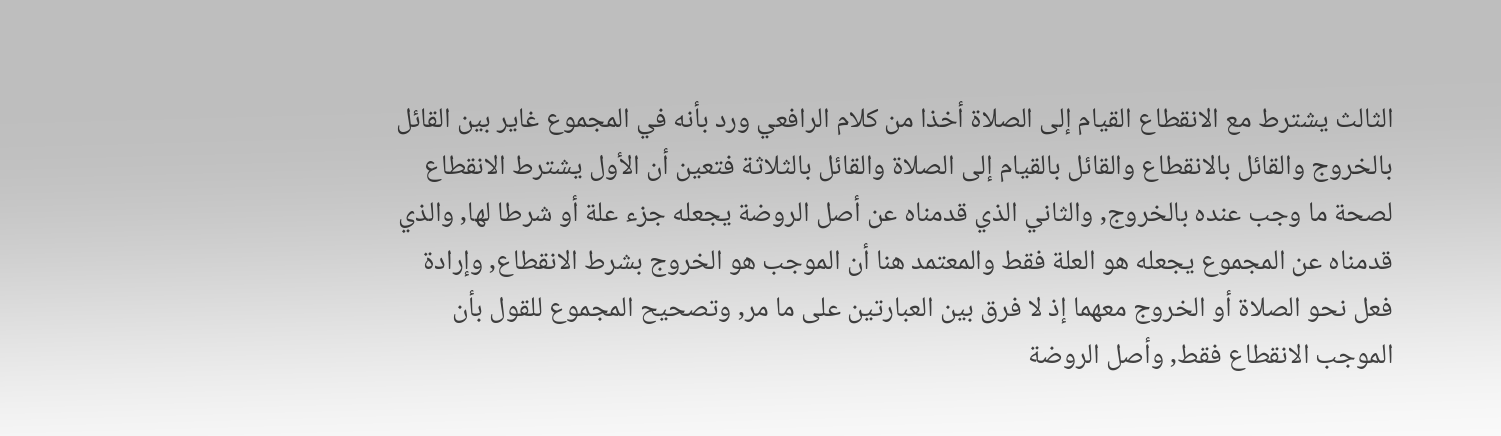الثالث يشترط مع الانقطاع القيام إلى الصلاة أخذا من كلام الرافعي ورد بأنه في المجموع غاير بين القائل بالخروج والقائل بالانقطاع والقائل بالقيام إلى الصلاة والقائل بالثلاثة فتعين أن الأول يشترط الانقطاع لصحة ما وجب عنده بالخروج, والثاني الذي قدمناه عن أصل الروضة يجعله جزء علة أو شرطا لها, والذي قدمناه عن المجموع يجعله هو العلة فقط والمعتمد هنا أن الموجب هو الخروج بشرط الانقطاع, وإرادة فعل نحو الصلاة أو الخروج معهما إذ لا فرق بين العبارتين على ما مر, وتصحيح المجموع للقول بأن الموجب الانقطاع فقط, وأصل الروضة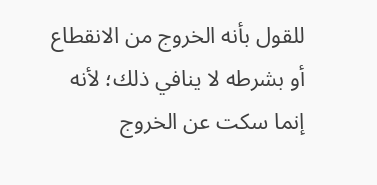للقول بأنه الخروج من الانقطاع أو بشرطه لا ينافي ذلك؛ لأنه إنما سكت عن الخروج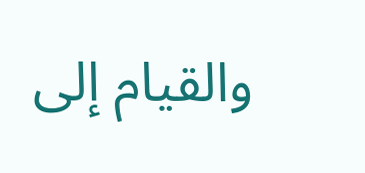والقيام إلى